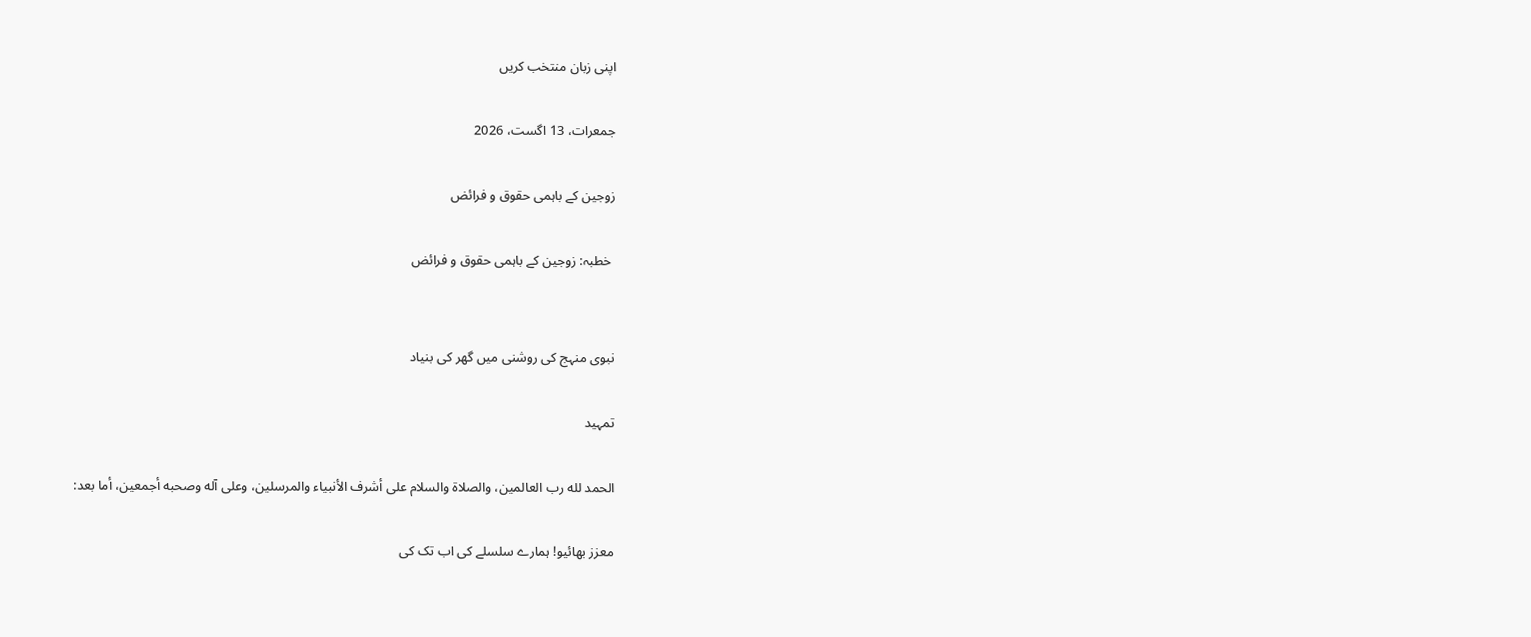اپنی زبان منتخب کریں

جمعرات، 13 اگست، 2026

زوجین کے باہمی حقوق و فرائض

 خطبہ: زوجین کے باہمی حقوق و فرائض


نبوی منہج کی روشنی میں گھر کی بنیاد

تمہید

الحمد لله رب العالمين، والصلاة والسلام على أشرف الأنبياء والمرسلين، وعلى آله وصحبه أجمعين، أما بعد:

معزز بھائیو! ہمارے سلسلے کی اب تک کی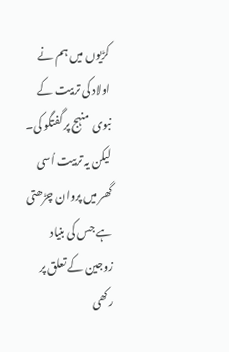کڑیوں میں ہم نے اولاد کی تربیت کے نبوی منہج پر گفتگو کی۔ لیکن یہ تربیت اُسی گھر میں پروان چڑھتی ہے جس کی بنیاد زوجین کے تعلق پر رکھی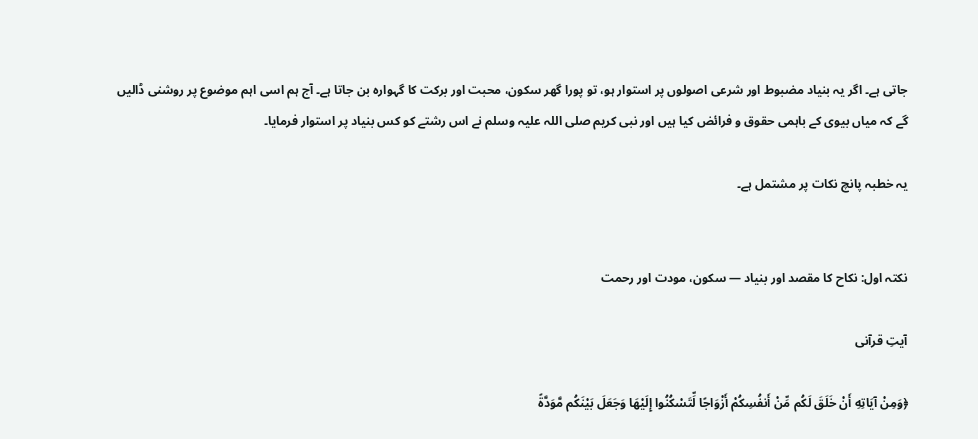جاتی ہے۔ اگر یہ بنیاد مضبوط اور شرعی اصولوں پر استوار ہو، تو پورا گھر سکون، محبت اور برکت کا گہوارہ بن جاتا ہے۔ آج ہم اسی اہم موضوع پر روشنی ڈالیں گے کہ میاں بیوی کے باہمی حقوق و فرائض کیا ہیں اور نبی کریم صلی اللہ علیہ وسلم نے اس رشتے کو کس بنیاد پر استوار فرمایا۔

یہ خطبہ پانچ نکات پر مشتمل ہے۔


نکتہ اول: نکاح کا مقصد اور بنیاد — سکون، مودت اور رحمت

آیتِ قرآنی

﴿وَمِنْ آيَاتِهِ أَنْ خَلَقَ لَكُم مِّنْ أَنفُسِكُمْ أَزْوَاجًا لِّتَسْكُنُوا إِلَيْهَا وَجَعَلَ بَيْنَكُم مَّوَدَّةً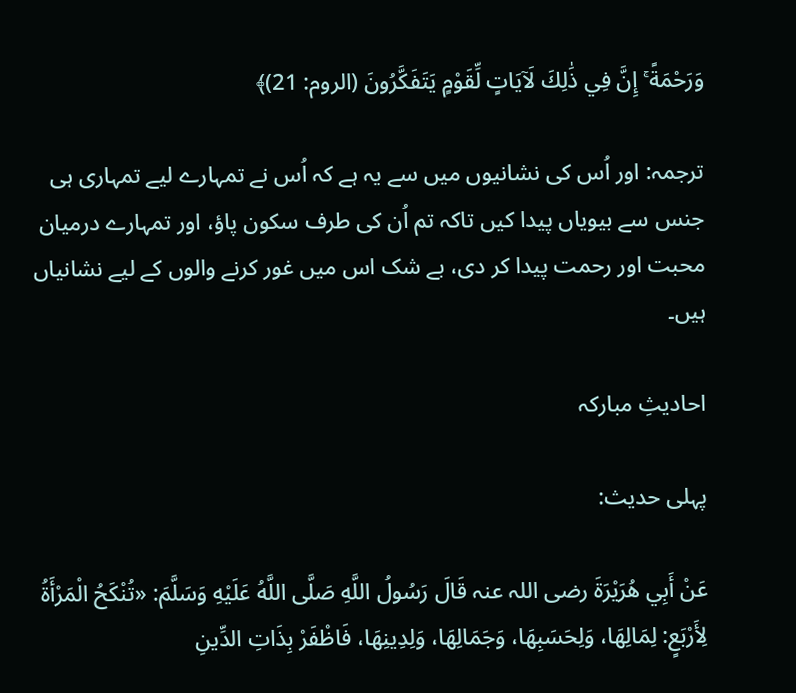وَرَحْمَةً ۚ إِنَّ فِي ذَٰلِكَ لَآيَاتٍ لِّقَوْمٍ يَتَفَكَّرُونَ (الروم: 21)﴾

ترجمہ: اور اُس کی نشانیوں میں سے یہ ہے کہ اُس نے تمہارے لیے تمہاری ہی جنس سے بیویاں پیدا کیں تاکہ تم اُن کی طرف سکون پاؤ، اور تمہارے درمیان محبت اور رحمت پیدا کر دی، بے شک اس میں غور کرنے والوں کے لیے نشانیاں ہیں۔

احادیثِ مبارکہ

پہلی حدیث:

عَنْ أَبِي هُرَيْرَةَ رضی اللہ عنہ قَالَ رَسُولُ اللَّهِ صَلَّى اللَّهُ عَلَيْهِ وَسَلَّمَ: «تُنْكَحُ الْمَرْأَةُ لِأَرْبَعٍ: لِمَالِهَا، وَلِحَسَبِهَا، وَجَمَالِهَا، وَلِدِينِهَا، فَاظْفَرْ بِذَاتِ الدِّينِ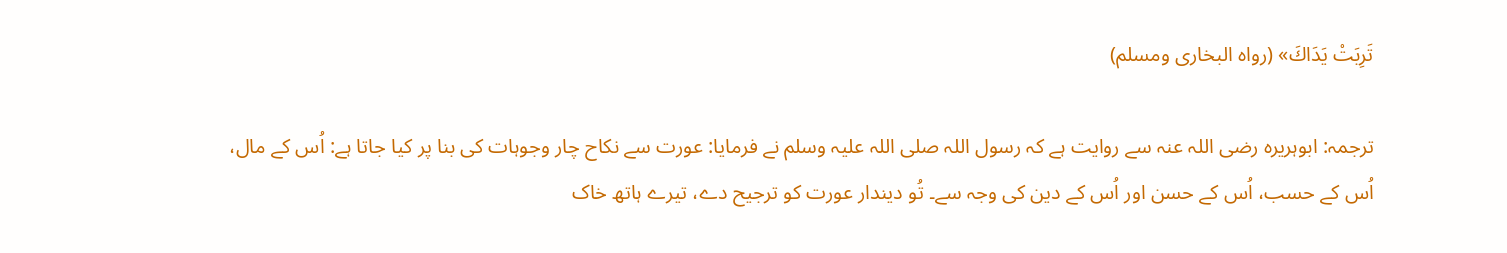تَرِبَتْ يَدَاكَ» (رواہ البخاری ومسلم)

ترجمہ: ابوہریرہ رضی اللہ عنہ سے روایت ہے کہ رسول اللہ صلی اللہ علیہ وسلم نے فرمایا: عورت سے نکاح چار وجوہات کی بنا پر کیا جاتا ہے: اُس کے مال، اُس کے حسب، اُس کے حسن اور اُس کے دین کی وجہ سے۔ تُو دیندار عورت کو ترجیح دے، تیرے ہاتھ خاک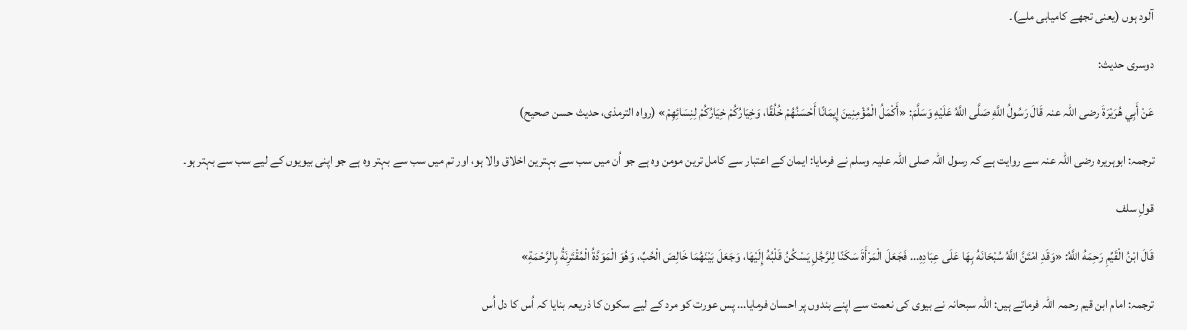آلود ہوں (یعنی تجھے کامیابی ملے)۔

دوسری حدیث:

عَنْ أَبِي هُرَيْرَةَ رضی اللہ عنہ قَالَ رَسُولُ اللَّهِ صَلَّى اللَّهُ عَلَيْهِ وَسَلَّمَ: «أَكْمَلُ الْمُؤْمِنِينَ إِيمَانًا أَحْسَنُهُمْ خُلُقًا، وَخِيَارُكُمْ خِيَارُكُمْ لِنِسَائِهِمْ» (رواہ الترمذی، حدیث حسن صحیح)

ترجمہ: ابوہریرہ رضی اللہ عنہ سے روایت ہے کہ رسول اللہ صلی اللہ علیہ وسلم نے فرمایا: ایمان کے اعتبار سے کامل ترین مومن وہ ہے جو اُن میں سب سے بہترین اخلاق والا ہو، اور تم میں سب سے بہتر وہ ہے جو اپنی بیویوں کے لیے سب سے بہتر ہو۔

قولِ سلف

قَالَ ابْنُ الْقَيِّمِ رَحِمَهُ اللَّهُ: «وَقَدِ امْتَنَّ اللَّهُ سُبْحَانَهُ بِهَا عَلَى عِبَادِهِ... فَجَعَلَ الْمَرْأَةَ سَكَنًا لِلرَّجُلِ يَسْكُنُ قَلْبُهُ إِلَيْهَا، وَجَعَلَ بَيْنَهُمَا خَالِصَ الْحُبِّ، وَهُوَ الْمَوَدَّةُ الْمُقْتَرِنَةُ بِالرَّحْمَةِ»

ترجمہ: امام ابن قیم رحمہ اللہ فرماتے ہیں: اللہ سبحانہ نے بیوی کی نعمت سے اپنے بندوں پر احسان فرمایا... پس عورت کو مرد کے لیے سکون کا ذریعہ بنایا کہ اُس کا دل اُس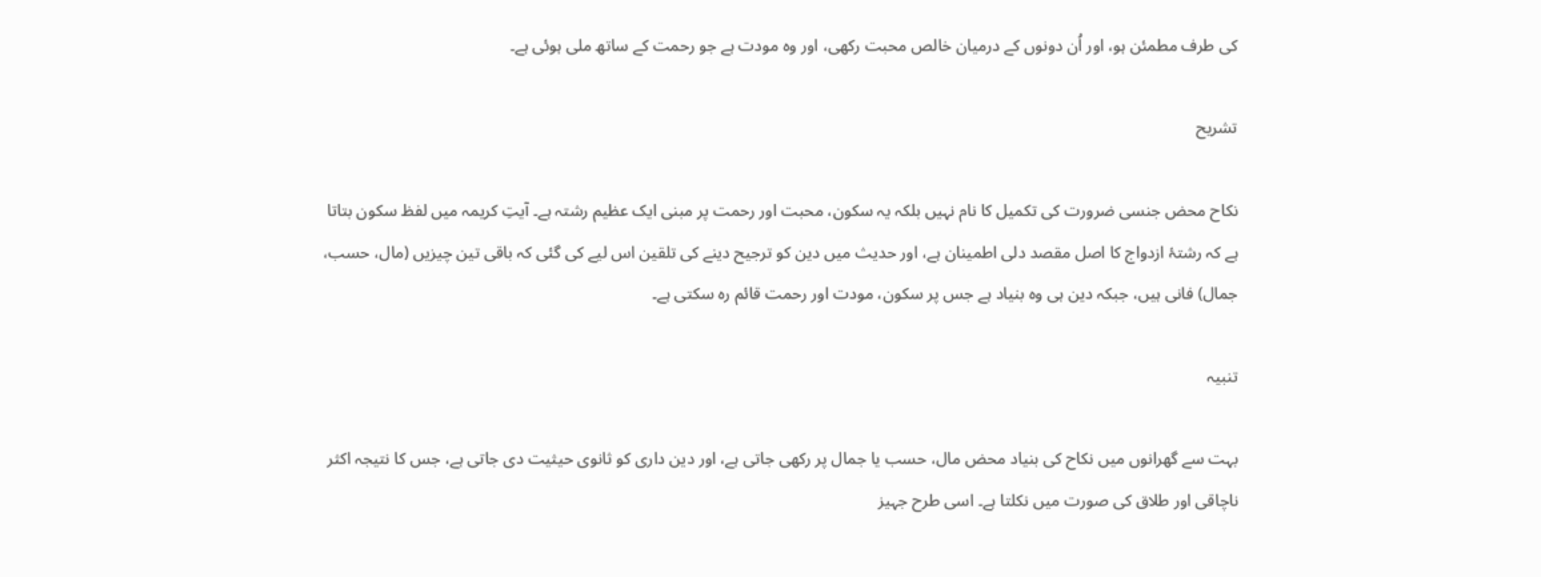کی طرف مطمئن ہو، اور اُن دونوں کے درمیان خالص محبت رکھی، اور وہ مودت ہے جو رحمت کے ساتھ ملی ہوئی ہے۔

تشریح

نکاح محض جنسی ضرورت کی تکمیل کا نام نہیں بلکہ یہ سکون، محبت اور رحمت پر مبنی ایک عظیم رشتہ ہے۔ آیتِ کریمہ میں لفظ سکون بتاتا ہے کہ رشتۂ ازدواج کا اصل مقصد دلی اطمینان ہے، اور حدیث میں دین کو ترجیح دینے کی تلقین اس لیے کی گئی کہ باقی تین چیزیں (مال، حسب، جمال) فانی ہیں، جبکہ دین ہی وہ بنیاد ہے جس پر سکون، مودت اور رحمت قائم رہ سکتی ہے۔

تنبیہ

بہت سے گھرانوں میں نکاح کی بنیاد محض مال، حسب یا جمال پر رکھی جاتی ہے، اور دین داری کو ثانوی حیثیت دی جاتی ہے، جس کا نتیجہ اکثر ناچاقی اور طلاق کی صورت میں نکلتا ہے۔ اسی طرح جہیز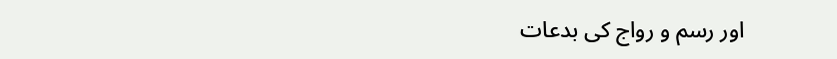اور رسم و رواج کی بدعات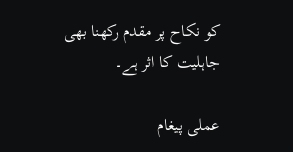کو نکاح پر مقدم رکھنا بھی جاہلیت کا اثر ہے۔

عملی پیغام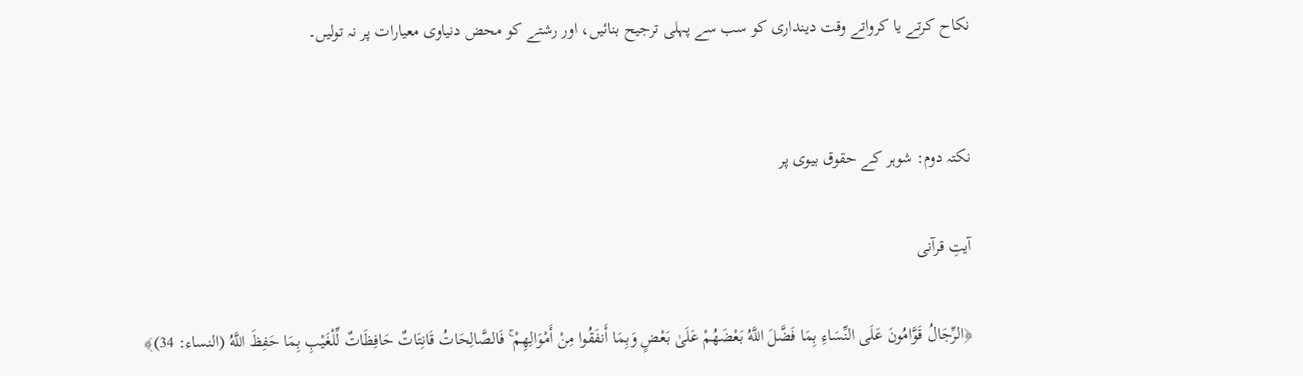نکاح کرتے یا کرواتے وقت دینداری کو سب سے پہلی ترجیح بنائیں، اور رشتے کو محض دنیاوی معیارات پر نہ تولیں۔


نکتہ دوم: شوہر کے حقوق بیوی پر

آیتِ قرآنی

﴿الرِّجَالُ قَوَّامُونَ عَلَى النِّسَاءِ بِمَا فَضَّلَ اللَّهُ بَعْضَهُمْ عَلَىٰ بَعْضٍ وَبِمَا أَنفَقُوا مِنْ أَمْوَالِهِمْ ۚ فَالصَّالِحَاتُ قَانِتَاتٌ حَافِظَاتٌ لِّلْغَيْبِ بِمَا حَفِظَ اللَّهُ (النساء: 34)﴾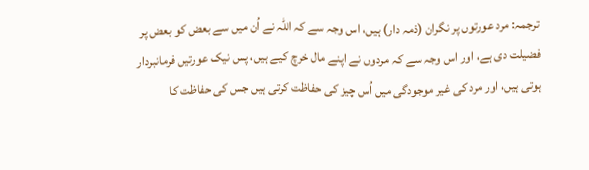ترجمہ: مرد عورتوں پر نگران (ذمہ دار) ہیں، اس وجہ سے کہ اللہ نے اُن میں سے بعض کو بعض پر فضیلت دی ہے، اور اس وجہ سے کہ مردوں نے اپنے مال خرچ کیے ہیں، پس نیک عورتیں فرمانبردار ہوتی ہیں، اور مرد کی غیر موجودگی میں اُس چیز کی حفاظت کرتی ہیں جس کی حفاظت کا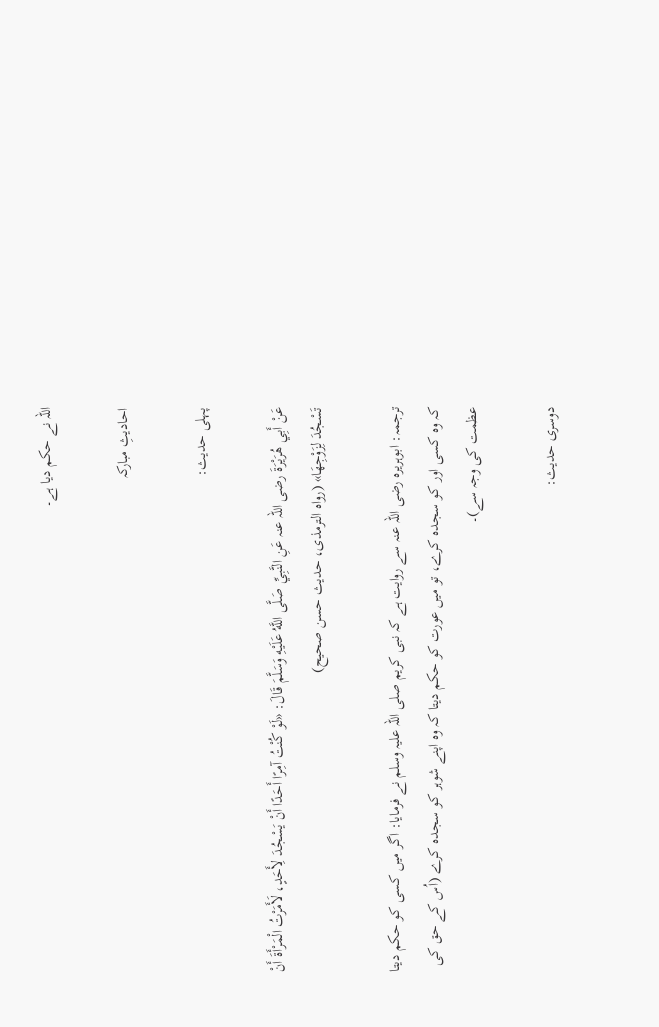اللہ نے حکم دیا ہے۔

احادیثِ مبارکہ

پہلی حدیث:

عَنْ أَبِي هُرَيْرَةَ رضی اللہ عنہ عَنِ النَّبِيِّ صَلَّى اللَّهُ عَلَيْهِ وَسَلَّمَ قَالَ: «لَوْ كُنْتُ آمِرًا أَحَدًا أَنْ يَسْجُدَ لِأَحَدٍ، لَأَمَرْتُ الْمَرْأَةَ أَنْ تَسْجُدَ لِزَوْجِهَا» (رواہ الترمذی، حدیث حسن صحیح)

ترجمہ: ابوہریرہ رضی اللہ عنہ سے روایت ہے کہ نبی کریم صلی اللہ علیہ وسلم نے فرمایا: اگر میں کسی کو حکم دیتا کہ وہ کسی اور کو سجدہ کرے، تو میں عورت کو حکم دیتا کہ وہ اپنے شوہر کو سجدہ کرے (اُس کے حق کی عظمت کی وجہ سے)۔

دوسری حدیث: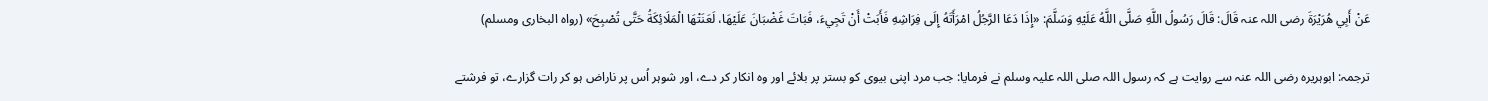عَنْ أَبِي هُرَيْرَةَ رضی اللہ عنہ قَالَ: قَالَ رَسُولُ اللَّهِ صَلَّى اللَّهُ عَلَيْهِ وَسَلَّمَ: «إِذَا دَعَا الرَّجُلُ امْرَأَتَهُ إِلَى فِرَاشِهِ فَأَبَتْ أَنْ تَجِيءَ، فَبَاتَ غَضْبَانَ عَلَيْهَا، لَعَنَتْهَا الْمَلَائِكَةُ حَتَّى تُصْبِحَ» (رواہ البخاری ومسلم)

ترجمہ: ابوہریرہ رضی اللہ عنہ سے روایت ہے کہ رسول اللہ صلی اللہ علیہ وسلم نے فرمایا: جب مرد اپنی بیوی کو بستر پر بلائے اور وہ انکار کر دے، اور شوہر اُس پر ناراض ہو کر رات گزارے، تو فرشتے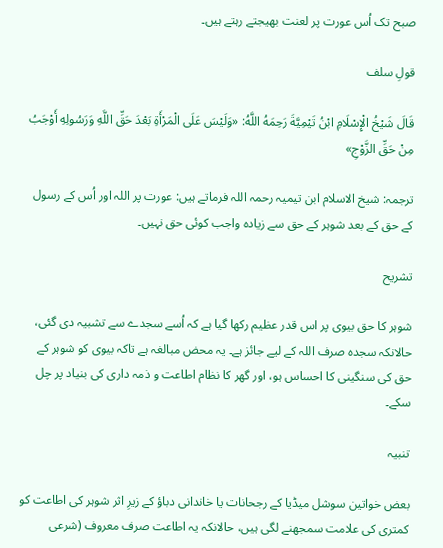صبح تک اُس عورت پر لعنت بھیجتے رہتے ہیں۔

قولِ سلف

قَالَ شَيْخُ الْإِسْلَامِ ابْنُ تَيْمِيَّةَ رَحِمَهُ اللَّهُ: «وَلَيْسَ عَلَى الْمَرْأَةِ بَعْدَ حَقِّ اللَّهِ وَرَسُولِهِ أَوْجَبُ مِنْ حَقِّ الزَّوْجِ»

ترجمہ: شیخ الاسلام ابن تیمیہ رحمہ اللہ فرماتے ہیں: عورت پر اللہ اور اُس کے رسول کے حق کے بعد شوہر کے حق سے زیادہ واجب کوئی حق نہیں۔

تشریح

شوہر کا حق بیوی پر اس قدر عظیم رکھا گیا ہے کہ اُسے سجدے سے تشبیہ دی گئی، حالانکہ سجدہ صرف اللہ کے لیے جائز ہے۔ یہ محض مبالغہ ہے تاکہ بیوی کو شوہر کے حق کی سنگینی کا احساس ہو، اور گھر کا نظام اطاعت و ذمہ داری کی بنیاد پر چل سکے۔

تنبیہ

بعض خواتین سوشل میڈیا کے رجحانات یا خاندانی دباؤ کے زیرِ اثر شوہر کی اطاعت کو کمتری کی علامت سمجھنے لگی ہیں، حالانکہ یہ اطاعت صرف معروف (شرعی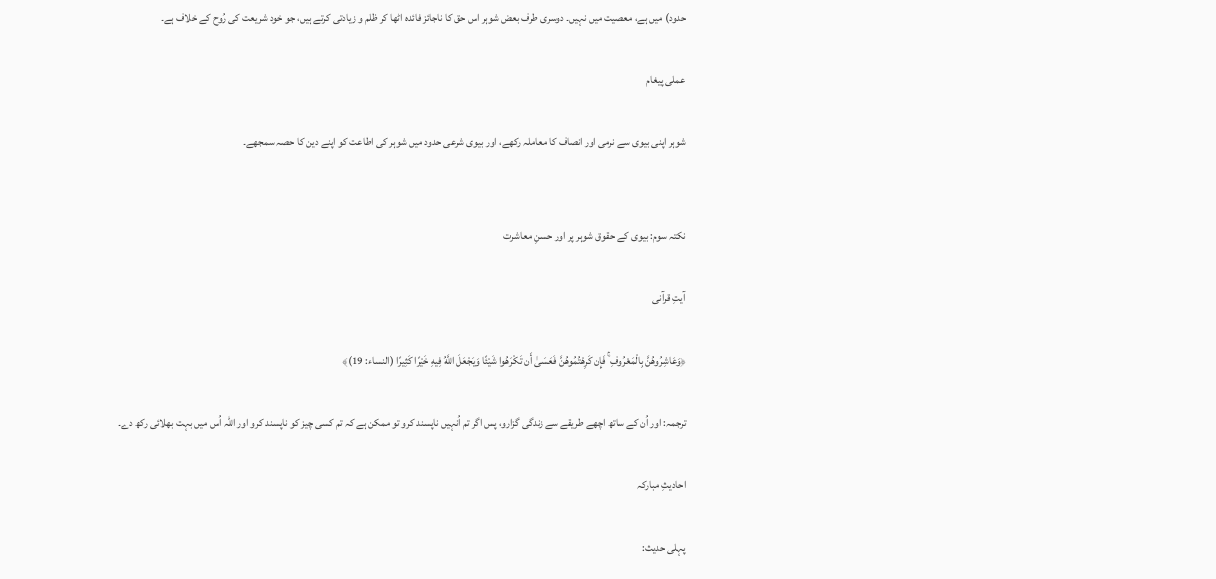حدود) میں ہے، معصیت میں نہیں۔ دوسری طرف بعض شوہر اس حق کا ناجائز فائدہ اٹھا کر ظلم و زیادتی کرتے ہیں، جو خود شریعت کی رُوح کے خلاف ہے۔

عملی پیغام

شوہر اپنی بیوی سے نرمی اور انصاف کا معاملہ رکھے، اور بیوی شرعی حدود میں شوہر کی اطاعت کو اپنے دین کا حصہ سمجھے۔


نکتہ سوم: بیوی کے حقوق شوہر پر اور حسنِ معاشرت

آیتِ قرآنی

﴿وَعَاشِرُوهُنَّ بِالْمَعْرُوفِ ۚ فَإِن كَرِهْتُمُوهُنَّ فَعَسَىٰ أَن تَكْرَهُوا شَيْئًا وَيَجْعَلَ اللَّهُ فِيهِ خَيْرًا كَثِيرًا (النساء: 19)﴾

ترجمہ: اور اُن کے ساتھ اچھے طریقے سے زندگی گزارو، پس اگر تم اُنہیں ناپسند کرو تو ممکن ہے کہ تم کسی چیز کو ناپسند کرو اور اللہ اُس میں بہت بھلائی رکھ دے۔

احادیثِ مبارکہ

پہلی حدیث: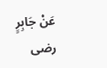عَنْ جَابِرٍ رضی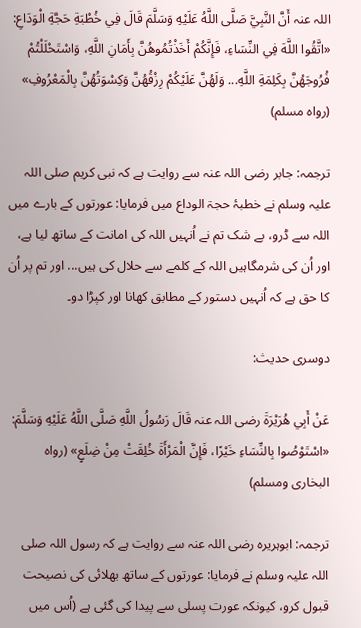اللہ عنہ أَنَّ النَّبِيَّ صَلَّى اللَّهُ عَلَيْهِ وَسَلَّمَ قَالَ فِي خُطْبَةِ حَجَّةِ الْوَدَاعِ: «اتَّقُوا اللَّهَ فِي النِّسَاءِ، فَإِنَّكُمْ أَخَذْتُمُوهُنَّ بِأَمَانِ اللَّهِ، وَاسْتَحْلَلْتُمْ فُرُوجَهُنَّ بِكَلِمَةِ اللَّهِ... وَلَهُنَّ عَلَيْكُمْ رِزْقُهُنَّ وَكِسْوَتُهُنَّ بِالْمَعْرُوفِ» (رواہ مسلم)

ترجمہ: جابر رضی اللہ عنہ سے روایت ہے کہ نبی کریم صلی اللہ علیہ وسلم نے خطبۂ حجۃ الوداع میں فرمایا: عورتوں کے بارے میں اللہ سے ڈرو، بے شک تم نے اُنہیں اللہ کی امانت کے ساتھ لیا ہے، اور اُن کی شرمگاہیں اللہ کے کلمے سے حلال کی ہیں... اور تم پر اُن کا حق ہے کہ اُنہیں دستور کے مطابق کھانا اور کپڑا دو۔

دوسری حدیث:

عَنْ أَبِي هُرَيْرَةَ رضی اللہ عنہ قَالَ رَسُولُ اللَّهِ صَلَّى اللَّهُ عَلَيْهِ وَسَلَّمَ: «اسْتَوْصُوا بِالنِّسَاءِ خَيْرًا، فَإِنَّ الْمَرْأَةَ خُلِقَتْ مِنْ ضِلَعٍ» (رواہ البخاری ومسلم)

ترجمہ: ابوہریرہ رضی اللہ عنہ سے روایت ہے کہ رسول اللہ صلی اللہ علیہ وسلم نے فرمایا: عورتوں کے ساتھ بھلائی کی نصیحت قبول کرو، کیونکہ عورت پسلی سے پیدا کی گئی ہے (اُس میں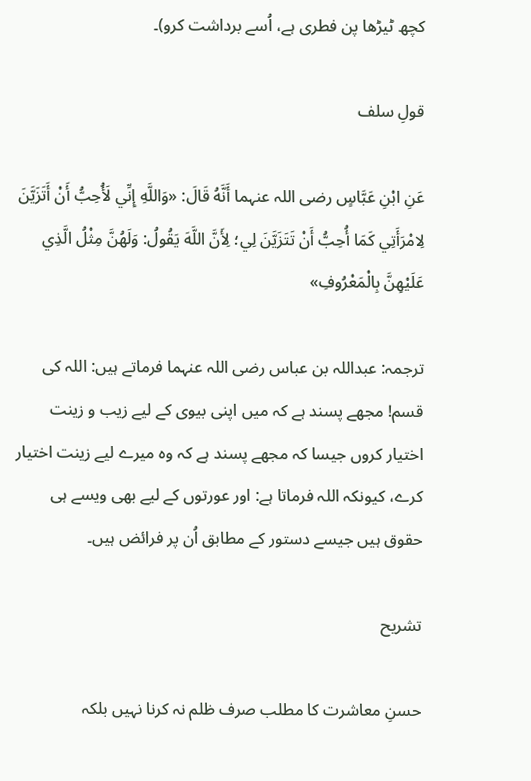کچھ ٹیڑھا پن فطری ہے، اُسے برداشت کرو)۔

قولِ سلف

عَنِ ابْنِ عَبَّاسٍ رضی اللہ عنہما أَنَّهُ قَالَ: «وَاللَّهِ إِنِّي لَأُحِبُّ أَنْ أَتَزَيَّنَ لِامْرَأَتِي كَمَا أُحِبُّ أَنْ تَتَزَيَّنَ لِي؛ لِأَنَّ اللَّهَ يَقُولُ: وَلَهُنَّ مِثْلُ الَّذِي عَلَيْهِنَّ بِالْمَعْرُوفِ»

ترجمہ: عبداللہ بن عباس رضی اللہ عنہما فرماتے ہیں: اللہ کی قسم! مجھے پسند ہے کہ میں اپنی بیوی کے لیے زیب و زینت اختیار کروں جیسا کہ مجھے پسند ہے کہ وہ میرے لیے زینت اختیار کرے، کیونکہ اللہ فرماتا ہے: اور عورتوں کے لیے بھی ویسے ہی حقوق ہیں جیسے دستور کے مطابق اُن پر فرائض ہیں۔

تشریح

حسنِ معاشرت کا مطلب صرف ظلم نہ کرنا نہیں بلکہ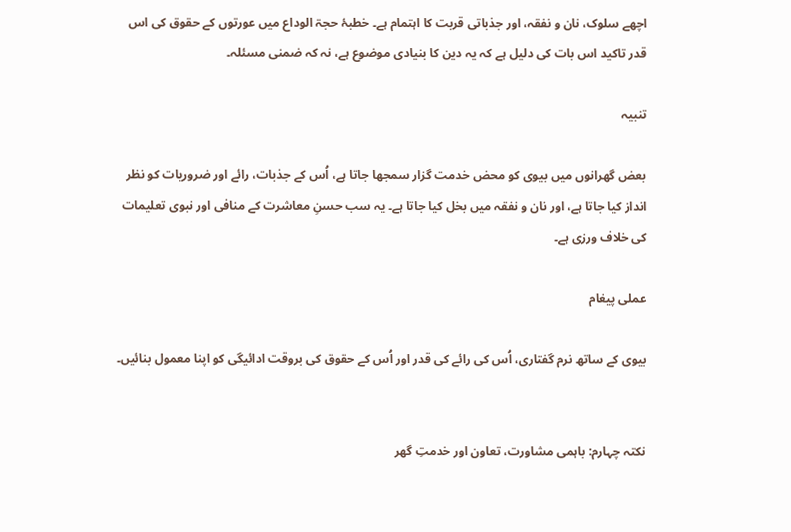اچھے سلوک، نان و نفقہ، اور جذباتی قربت کا اہتمام ہے۔ خطبۂ حجۃ الوداع میں عورتوں کے حقوق کی اس قدر تاکید اس بات کی دلیل ہے کہ یہ دین کا بنیادی موضوع ہے، نہ کہ ضمنی مسئلہ۔

تنبیہ

بعض گھرانوں میں بیوی کو محض خدمت گزار سمجھا جاتا ہے، اُس کے جذبات، رائے اور ضروریات کو نظر انداز کیا جاتا ہے، اور نان و نفقہ میں بخل کیا جاتا ہے۔ یہ سب حسنِ معاشرت کے منافی اور نبوی تعلیمات کی خلاف ورزی ہے۔

عملی پیغام

بیوی کے ساتھ نرم گفتاری، اُس کی رائے کی قدر اور اُس کے حقوق کی بروقت ادائیگی کو اپنا معمول بنائیں۔


نکتہ چہارم: باہمی مشاورت، تعاون اور خدمتِ گھر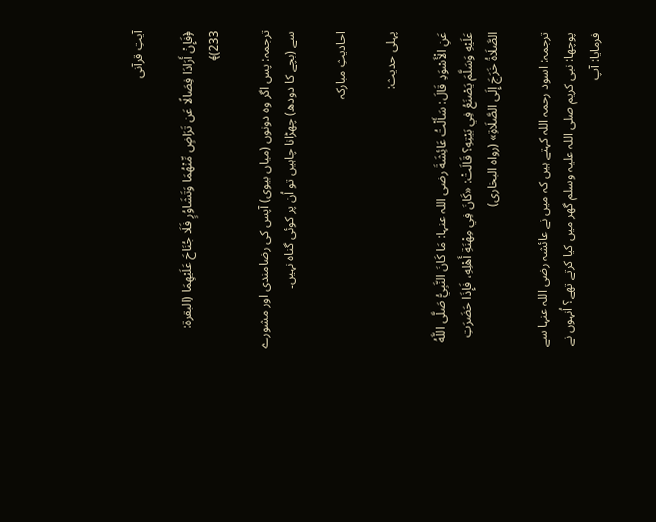آیتِ قرآنی

﴿فَإِنْ أَرَادَا فِصَالًا عَن تَرَاضٍ مِّنْهُمَا وَتَشَاوُرٍ فَلَا جُنَاحَ عَلَيْهِمَا (البقرة: 233)﴾

ترجمہ: پس اگر وہ دونوں (میاں بیوی) آپس کی رضامندی اور مشورے سے (بچے کا دودھ) چھڑانا چاہیں تو اُن پر کوئی گناہ نہیں۔

احادیثِ مبارکہ

پہلی حدیث:

عَنِ الْأَسْوَدِ قَالَ: سَأَلْتُ عَائِشَةَ رضی اللہ عنہا: مَا كَانَ النَّبِيُّ صَلَّى اللَّهُ عَلَيْهِ وَسَلَّمَ يَصْنَعُ فِي بَيْتِهِ؟ قَالَتْ: «كَانَ فِي مِهْنَةِ أَهْلِهِ، فَإِذَا حَضَرَتِ الصَّلَاةُ خَرَجَ إِلَى الصَّلَاةِ» (رواہ البخاری)

ترجمہ: اسود رحمہ اللہ کہتے ہیں کہ میں نے عائشہ رضی اللہ عنہا سے پوچھا: نبی کریم صلی اللہ علیہ وسلم گھر میں کیا کرتے تھے؟ اُنہوں نے فرمایا: آپ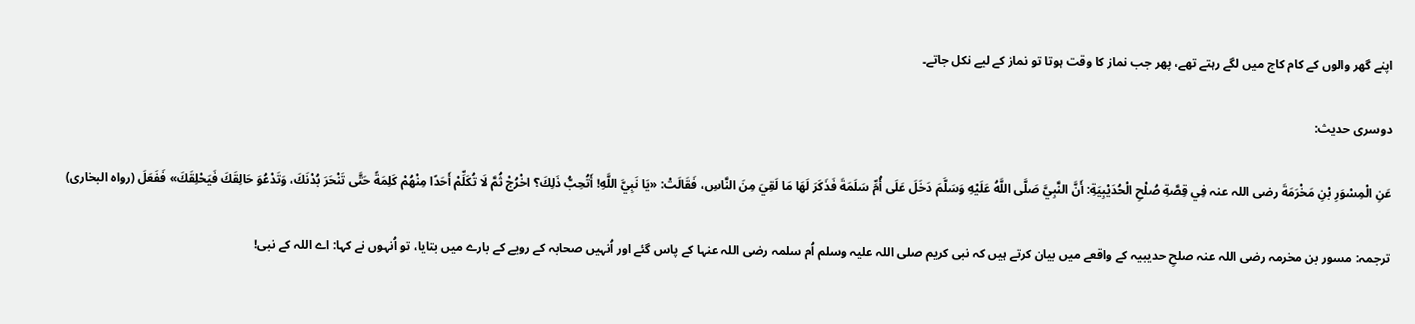اپنے گھر والوں کے کام کاج میں لگے رہتے تھے، پھر جب نماز کا وقت ہوتا تو نماز کے لیے نکل جاتے۔

دوسری حدیث:

عَنِ الْمِسْوَرِ بْنِ مَخْرَمَةَ رضی اللہ عنہ فِي قِصَّةِ صُلْحِ الْحُدَيْبِيَةِ: أَنَّ النَّبِيَّ صَلَّى اللَّهُ عَلَيْهِ وَسَلَّمَ دَخَلَ عَلَى أُمِّ سَلَمَةَ فَذَكَرَ لَهَا مَا لَقِيَ مِنَ النَّاسِ، فَقَالَتْ: «يَا نَبِيَّ اللَّهِ! أَتُحِبُّ ذَلِكَ؟ اخْرُجْ ثُمَّ لَا تُكَلِّمْ أَحَدًا مِنْهُمْ كَلِمَةً حَتَّى تَنْحَرَ بُدْنَكَ، وَتَدْعُوَ حَالِقَكَ فَيَحْلِقَكَ» فَفَعَلَ (رواہ البخاری)

ترجمہ: مسور بن مخرمہ رضی اللہ عنہ صلحِ حدیبیہ کے واقعے میں بیان کرتے ہیں کہ نبی کریم صلی اللہ علیہ وسلم اُم سلمہ رضی اللہ عنہا کے پاس گئے اور اُنہیں صحابہ کے رویے کے بارے میں بتایا، تو اُنہوں نے کہا: اے اللہ کے نبی!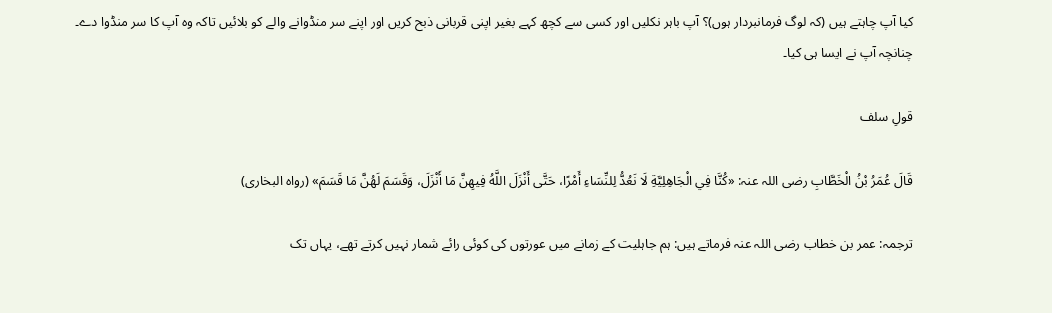کیا آپ چاہتے ہیں (کہ لوگ فرمانبردار ہوں)؟ آپ باہر نکلیں اور کسی سے کچھ کہے بغیر اپنی قربانی ذبح کریں اور اپنے سر منڈوانے والے کو بلائیں تاکہ وہ آپ کا سر منڈوا دے۔ چنانچہ آپ نے ایسا ہی کیا۔

قولِ سلف

قَالَ عُمَرُ بْنُ الْخَطَّابِ رضی اللہ عنہ: «كُنَّا فِي الْجَاهِلِيَّةِ لَا نَعُدُّ لِلنِّسَاءِ أَمْرًا، حَتَّى أَنْزَلَ اللَّهُ فِيهِنَّ مَا أَنْزَلَ، وَقَسَمَ لَهُنَّ مَا قَسَمَ» (رواہ البخاری)

ترجمہ: عمر بن خطاب رضی اللہ عنہ فرماتے ہیں: ہم جاہلیت کے زمانے میں عورتوں کی کوئی رائے شمار نہیں کرتے تھے، یہاں تک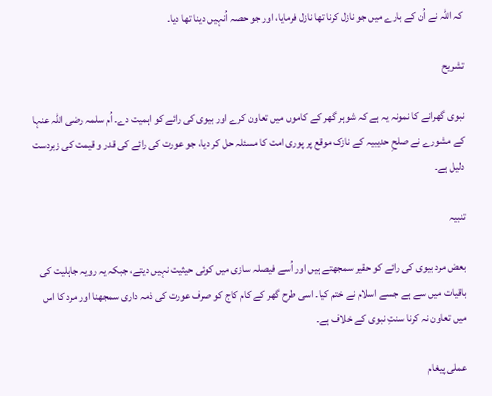کہ اللہ نے اُن کے بارے میں جو نازل کرنا تھا نازل فرمایا، اور جو حصہ اُنہیں دینا تھا دیا۔

تشریح

نبوی گھرانے کا نمونہ یہ ہے کہ شوہر گھر کے کاموں میں تعاون کرے اور بیوی کی رائے کو اہمیت دے۔ اُم سلمہ رضی اللہ عنہا کے مشورے نے صلحِ حدیبیہ کے نازک موقع پر پوری امت کا مسئلہ حل کر دیا، جو عورت کی رائے کی قدر و قیمت کی زبردست دلیل ہے۔

تنبیہ

بعض مرد بیوی کی رائے کو حقیر سمجھتے ہیں اور اُسے فیصلہ سازی میں کوئی حیثیت نہیں دیتے، جبکہ یہ رویہ جاہلیت کی باقیات میں سے ہے جسے اسلام نے ختم کیا۔ اسی طرح گھر کے کام کاج کو صرف عورت کی ذمہ داری سمجھنا اور مرد کا اس میں تعاون نہ کرنا سنتِ نبوی کے خلاف ہے۔

عملی پیغام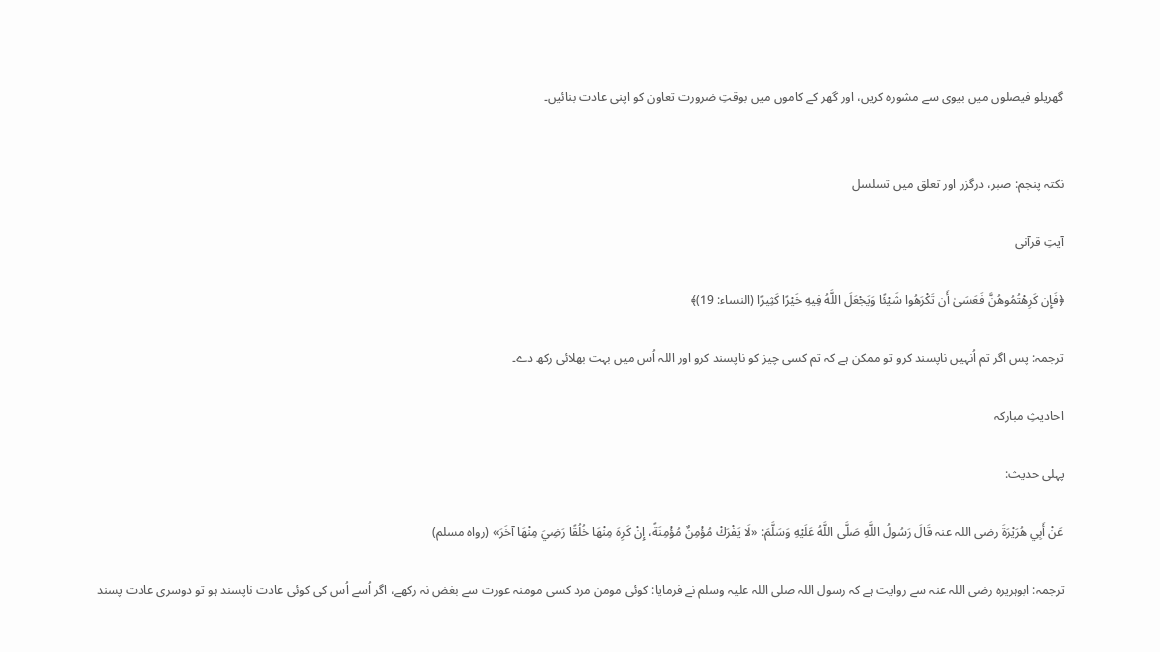گھریلو فیصلوں میں بیوی سے مشورہ کریں، اور گھر کے کاموں میں بوقتِ ضرورت تعاون کو اپنی عادت بنائیں۔


نکتہ پنجم: صبر، درگزر اور تعلق میں تسلسل

آیتِ قرآنی

﴿فَإِن كَرِهْتُمُوهُنَّ فَعَسَىٰ أَن تَكْرَهُوا شَيْئًا وَيَجْعَلَ اللَّهُ فِيهِ خَيْرًا كَثِيرًا (النساء: 19)﴾

ترجمہ: پس اگر تم اُنہیں ناپسند کرو تو ممکن ہے کہ تم کسی چیز کو ناپسند کرو اور اللہ اُس میں بہت بھلائی رکھ دے۔

احادیثِ مبارکہ

پہلی حدیث:

عَنْ أَبِي هُرَيْرَةَ رضی اللہ عنہ قَالَ رَسُولُ اللَّهِ صَلَّى اللَّهُ عَلَيْهِ وَسَلَّمَ: «لَا يَفْرَكْ مُؤْمِنٌ مُؤْمِنَةً، إِنْ كَرِهَ مِنْهَا خُلُقًا رَضِيَ مِنْهَا آخَرَ» (رواہ مسلم)

ترجمہ: ابوہریرہ رضی اللہ عنہ سے روایت ہے کہ رسول اللہ صلی اللہ علیہ وسلم نے فرمایا: کوئی مومن مرد کسی مومنہ عورت سے بغض نہ رکھے، اگر اُسے اُس کی کوئی عادت ناپسند ہو تو دوسری عادت پسند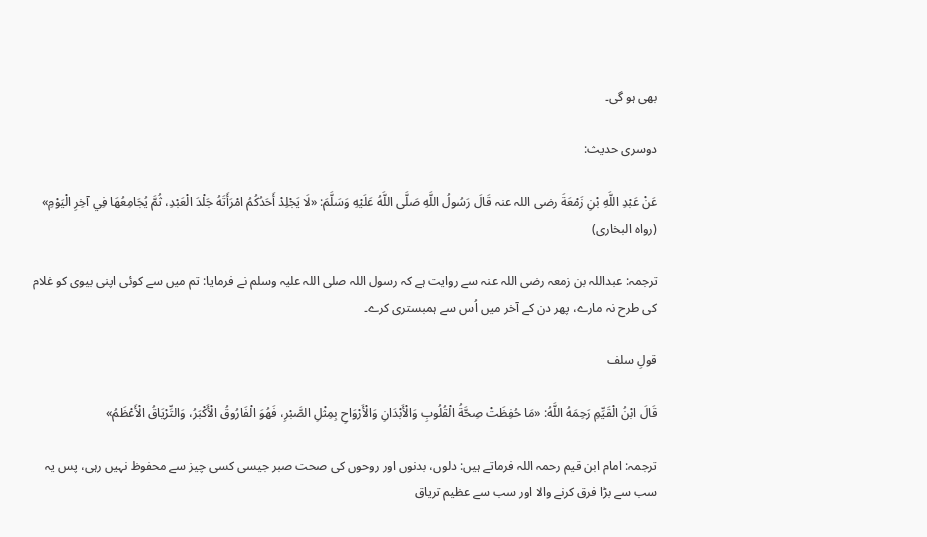بھی ہو گی۔

دوسری حدیث:

عَنْ عَبْدِ اللَّهِ بْنِ زَمْعَةَ رضی اللہ عنہ قَالَ رَسُولُ اللَّهِ صَلَّى اللَّهُ عَلَيْهِ وَسَلَّمَ: «لَا يَجْلِدْ أَحَدُكُمُ امْرَأَتَهُ جَلْدَ الْعَبْدِ، ثُمَّ يُجَامِعُهَا فِي آخِرِ الْيَوْمِ» (رواہ البخاری)

ترجمہ: عبداللہ بن زمعہ رضی اللہ عنہ سے روایت ہے کہ رسول اللہ صلی اللہ علیہ وسلم نے فرمایا: تم میں سے کوئی اپنی بیوی کو غلام کی طرح نہ مارے، پھر دن کے آخر میں اُس سے ہمبستری کرے۔

قولِ سلف

قَالَ ابْنُ الْقَيِّمِ رَحِمَهُ اللَّهُ: «مَا حُفِظَتْ صِحَّةُ الْقُلُوبِ وَالْأَبْدَانِ وَالْأَرْوَاحِ بِمِثْلِ الصَّبْرِ، فَهُوَ الْفَارُوقُ الْأَكْبَرُ، وَالتِّرْيَاقُ الْأَعْظَمُ»

ترجمہ: امام ابن قیم رحمہ اللہ فرماتے ہیں: دلوں، بدنوں اور روحوں کی صحت صبر جیسی کسی چیز سے محفوظ نہیں رہی، پس یہ سب سے بڑا فرق کرنے والا اور سب سے عظیم تریاق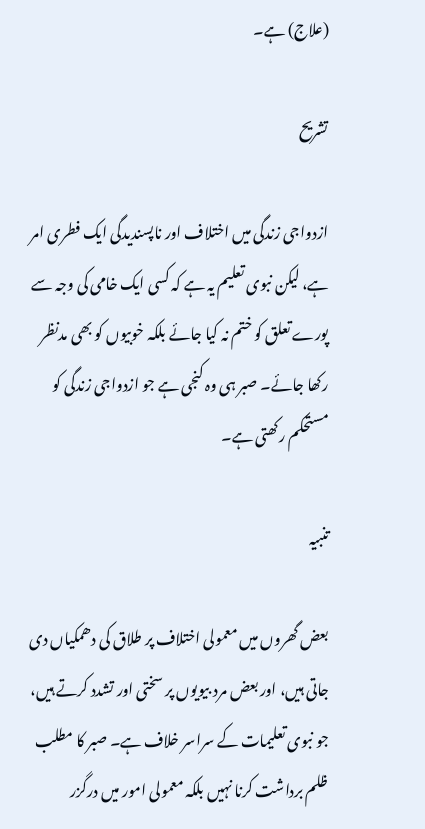(علاج) ہے۔

تشریح

ازدواجی زندگی میں اختلاف اور ناپسندیدگی ایک فطری امر ہے، لیکن نبوی تعلیم یہ ہے کہ کسی ایک خامی کی وجہ سے پورے تعلق کو ختم نہ کیا جائے بلکہ خوبیوں کو بھی مدنظر رکھا جائے۔ صبر ہی وہ کنجی ہے جو ازدواجی زندگی کو مستحکم رکھتی ہے۔

تنبیہ

بعض گھروں میں معمولی اختلاف پر طلاق کی دھمکیاں دی جاتی ہیں، اور بعض مرد بیویوں پر سختی اور تشدد کرتے ہیں، جو نبوی تعلیمات کے سراسر خلاف ہے۔ صبر کا مطلب ظلم برداشت کرنا نہیں بلکہ معمولی امور میں درگزر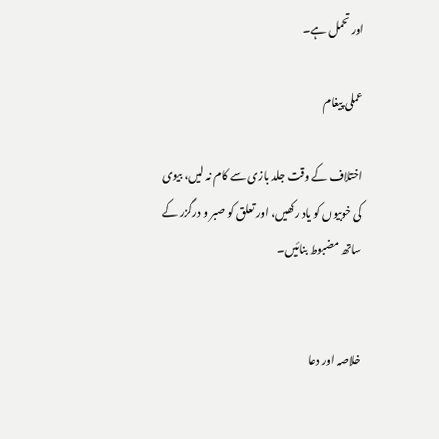اور تحمل ہے۔

عملی پیغام

اختلاف کے وقت جلد بازی سے کام نہ لیں، بیوی کی خوبیوں کو یاد رکھیں، اور تعلق کو صبر و درگزر کے ساتھ مضبوط بنائیں۔


خلاصہ اور دعا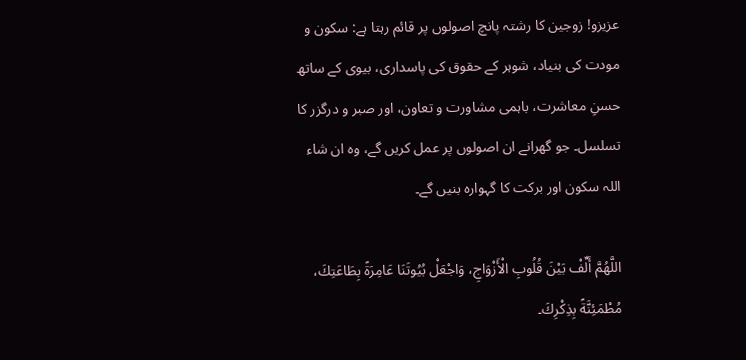عزیزو! زوجین کا رشتہ پانچ اصولوں پر قائم رہتا ہے: سکون و مودت کی بنیاد، شوہر کے حقوق کی پاسداری، بیوی کے ساتھ حسنِ معاشرت، باہمی مشاورت و تعاون، اور صبر و درگزر کا تسلسل۔ جو گھرانے ان اصولوں پر عمل کریں گے، وہ ان شاء اللہ سکون اور برکت کا گہوارہ بنیں گے۔

اللَّهُمَّ أَلِّفْ بَيْنَ قُلُوبِ الْأَزْوَاجِ، وَاجْعَلْ بُيُوتَنَا عَامِرَةً بِطَاعَتِكَ، مُطْمَئِنَّةً بِذِكْرِكَ۔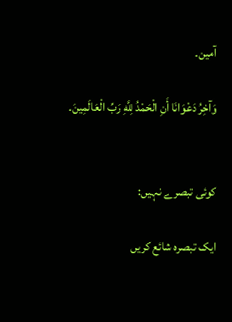آمین۔

وَآخِرُ دَعْوَانَا أَنِ الْحَمْدُ لِلَّهِ رَبِّ الْعَالَمِينَ۔


کوئی تبصرے نہیں:

ایک تبصرہ شائع کریں